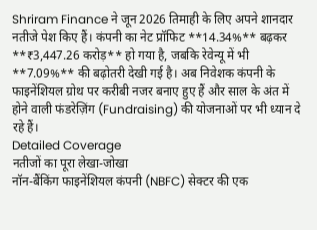Shriram Finance ने जून 2026 तिमाही के लिए अपने शानदार नतीजे पेश किए हैं। कंपनी का नेट प्रॉफिट **14.34%** बढ़कर **₹3,447.26 करोड़** हो गया है, जबकि रेवेन्यू में भी **7.09%** की बढ़ोतरी देखी गई है। अब निवेशक कंपनी के फाइनेंशियल ग्रोथ पर करीबी नजर बनाए हुए हैं और साल के अंत में होने वाली फंडरेज़िंग (Fundraising) की योजनाओं पर भी ध्यान दे रहे हैं।
Detailed Coverage
नतीजों का पूरा लेखा-जोखा
नॉन-बैंकिंग फाइनेंशियल कंपनी (NBFC) सेक्टर की एक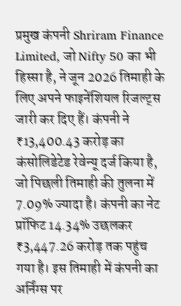प्रमुख कंपनी Shriram Finance Limited, जो Nifty 50 का भी हिस्सा है, ने जून 2026 तिमाही के लिए अपने फाइनेंशियल रिजल्ट्स जारी कर दिए हैं। कंपनी ने ₹13,400.43 करोड़ का कंसोलिडेटेड रेवेन्यू दर्ज किया है, जो पिछली तिमाही की तुलना में 7.09% ज्यादा है। कंपनी का नेट प्रॉफिट 14.34% उछलकर ₹3,447.26 करोड़ तक पहुंच गया है। इस तिमाही में कंपनी का अर्निंग्स पर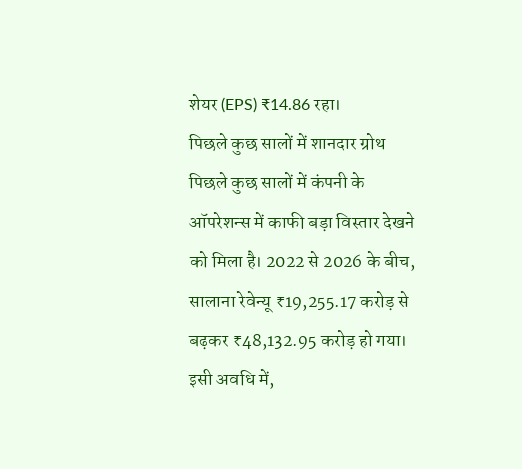शेयर (EPS) ₹14.86 रहा।
पिछले कुछ सालों में शानदार ग्रोथ
पिछले कुछ सालों में कंपनी के ऑपरेशन्स में काफी बड़ा विस्तार देखने को मिला है। 2022 से 2026 के बीच, सालाना रेवेन्यू ₹19,255.17 करोड़ से बढ़कर ₹48,132.95 करोड़ हो गया। इसी अवधि में,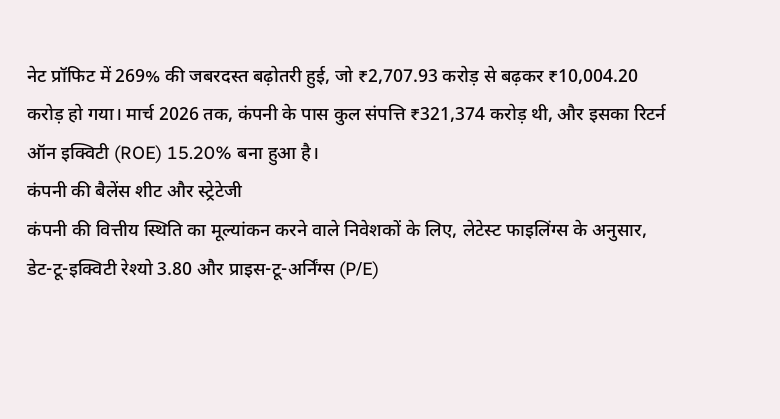नेट प्रॉफिट में 269% की जबरदस्त बढ़ोतरी हुई, जो ₹2,707.93 करोड़ से बढ़कर ₹10,004.20 करोड़ हो गया। मार्च 2026 तक, कंपनी के पास कुल संपत्ति ₹321,374 करोड़ थी, और इसका रिटर्न ऑन इक्विटी (ROE) 15.20% बना हुआ है।
कंपनी की बैलेंस शीट और स्ट्रेटेजी
कंपनी की वित्तीय स्थिति का मूल्यांकन करने वाले निवेशकों के लिए, लेटेस्ट फाइलिंग्स के अनुसार, डेट-टू-इक्विटी रेश्यो 3.80 और प्राइस-टू-अर्निंग्स (P/E)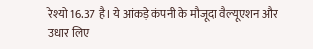रेश्यो 16.37 है। ये आंकड़े कंपनी के मौजूदा वैल्यूएशन और उधार लिए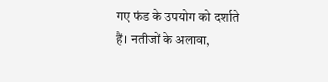गए फंड के उपयोग को दर्शाते हैं। नतीजों के अलावा,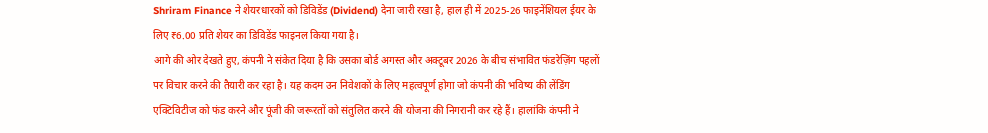Shriram Finance ने शेयरधारकों को डिविडेंड (Dividend) देना जारी रखा है, हाल ही में 2025-26 फाइनेंशियल ईयर के लिए ₹6.00 प्रति शेयर का डिविडेंड फाइनल किया गया है।
आगे की ओर देखते हुए, कंपनी ने संकेत दिया है कि उसका बोर्ड अगस्त और अक्टूबर 2026 के बीच संभावित फंडरेज़िंग पहलों पर विचार करने की तैयारी कर रहा है। यह कदम उन निवेशकों के लिए महत्वपूर्ण होगा जो कंपनी की भविष्य की लेंडिंग एक्टिविटीज को फंड करने और पूंजी की जरूरतों को संतुलित करने की योजना की निगरानी कर रहे हैं। हालांकि कंपनी ने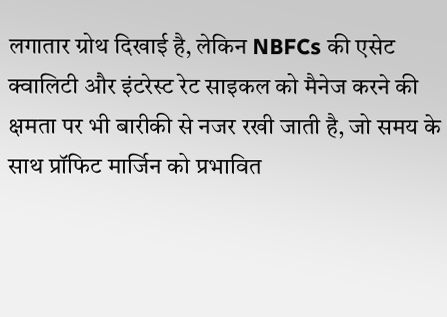लगातार ग्रोथ दिखाई है, लेकिन NBFCs की एसेट क्वालिटी और इंटरेस्ट रेट साइकल को मैनेज करने की क्षमता पर भी बारीकी से नजर रखी जाती है, जो समय के साथ प्रॉफिट मार्जिन को प्रभावित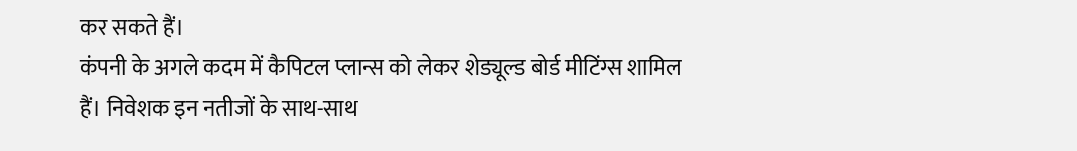कर सकते हैं।
कंपनी के अगले कदम में कैपिटल प्लान्स को लेकर शेड्यूल्ड बोर्ड मीटिंग्स शामिल हैं। निवेशक इन नतीजों के साथ-साथ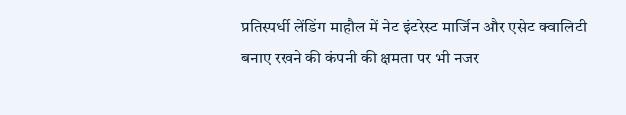प्रतिस्पर्धी लेंडिंग माहौल में नेट इंटरेस्ट मार्जिन और एसेट क्वालिटी बनाए रखने की कंपनी की क्षमता पर भी नजर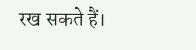रख सकते हैं।